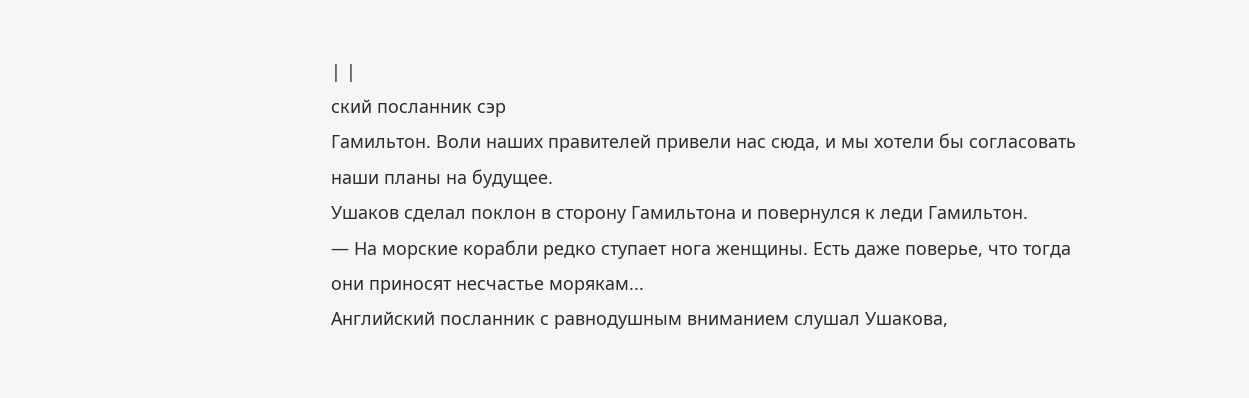| |
ский посланник сэр
Гамильтон. Воли наших правителей привели нас сюда, и мы хотели бы согласовать
наши планы на будущее.
Ушаков сделал поклон в сторону Гамильтона и повернулся к леди Гамильтон.
— На морские корабли редко ступает нога женщины. Есть даже поверье, что тогда
они приносят несчастье морякам...
Английский посланник с равнодушным вниманием слушал Ушакова,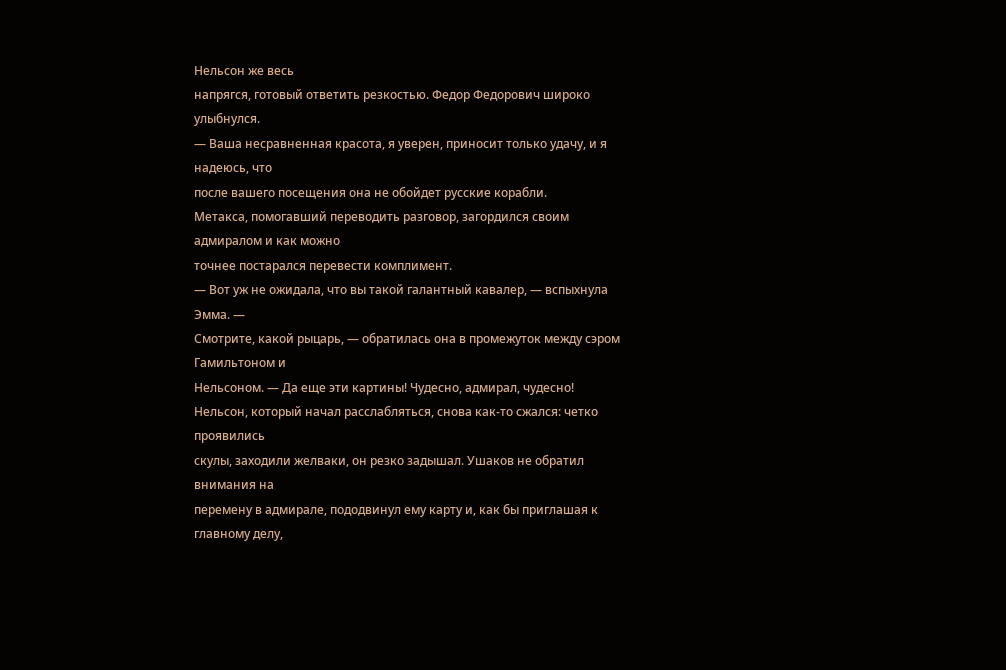Нельсон же весь
напрягся, готовый ответить резкостью. Федор Федорович широко улыбнулся.
— Ваша несравненная красота, я уверен, приносит только удачу, и я надеюсь, что
после вашего посещения она не обойдет русские корабли.
Метакса, помогавший переводить разговор, загордился своим адмиралом и как можно
точнее постарался перевести комплимент.
— Вот уж не ожидала, что вы такой галантный кавалер, — вспыхнула Эмма. —
Смотрите, какой рыцарь, — обратилась она в промежуток между сэром Гамильтоном и
Нельсоном. — Да еще эти картины! Чудесно, адмирал, чудесно!
Нельсон, который начал расслабляться, снова как-то сжался: четко проявились
скулы, заходили желваки, он резко задышал. Ушаков не обратил внимания на
перемену в адмирале, пододвинул ему карту и, как бы приглашая к главному делу,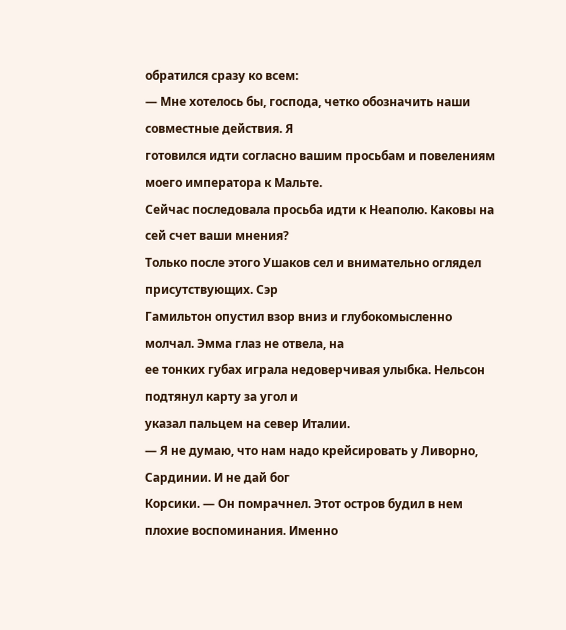обратился сразу ко всем:
— Мне хотелось бы, господа, четко обозначить наши совместные действия. Я
готовился идти согласно вашим просьбам и повелениям моего императора к Мальте.
Сейчас последовала просьба идти к Неаполю. Каковы на сей счет ваши мнения?
Только после этого Ушаков сел и внимательно оглядел присутствующих. Сэр
Гамильтон опустил взор вниз и глубокомысленно молчал. Эмма глаз не отвела, на
ее тонких губах играла недоверчивая улыбка. Нельсон подтянул карту за угол и
указал пальцем на север Италии.
— Я не думаю, что нам надо крейсировать у Ливорно, Сардинии. И не дай бог
Корсики. — Он помрачнел. Этот остров будил в нем плохие воспоминания. Именно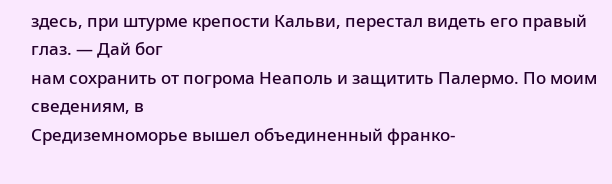здесь, при штурме крепости Кальви, перестал видеть его правый глаз. — Дай бог
нам сохранить от погрома Неаполь и защитить Палермо. По моим сведениям, в
Средиземноморье вышел объединенный франко-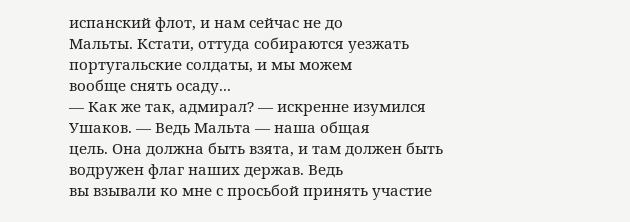испанский флот, и нам сейчас не до
Мальты. Кстати, оттуда собираются уезжать португальские солдаты, и мы можем
вообще снять осаду...
— Как же так, адмирал? — искренне изумился Ушаков. — Ведь Мальта — наша общая
цель. Она должна быть взята, и там должен быть водружен флаг наших держав. Ведь
вы взывали ко мне с просьбой принять участие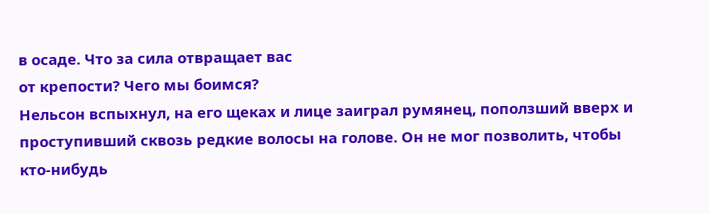в осаде. Что за сила отвращает вас
от крепости? Чего мы боимся?
Нельсон вспыхнул, на его щеках и лице заиграл румянец, поползший вверх и
проступивший сквозь редкие волосы на голове. Он не мог позволить, чтобы
кто-нибудь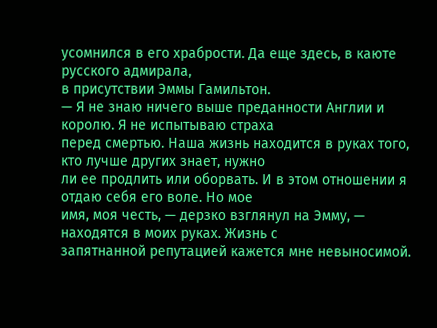усомнился в его храбрости. Да еще здесь, в каюте русского адмирала,
в присутствии Эммы Гамильтон.
— Я не знаю ничего выше преданности Англии и королю. Я не испытываю страха
перед смертью. Наша жизнь находится в руках того, кто лучше других знает, нужно
ли ее продлить или оборвать. И в этом отношении я отдаю себя его воле. Но мое
имя, моя честь, — дерзко взглянул на Эмму, — находятся в моих руках. Жизнь с
запятнанной репутацией кажется мне невыносимой.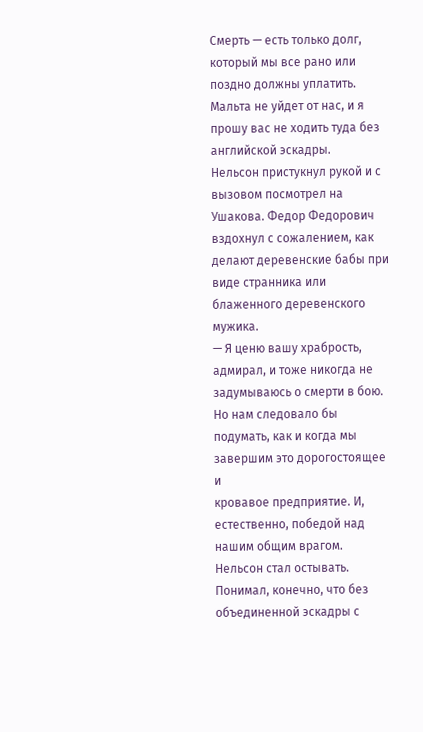Смерть — есть только долг,
который мы все рано или поздно должны уплатить. Мальта не уйдет от нас, и я
прошу вас не ходить туда без английской эскадры.
Нельсон пристукнул рукой и с вызовом посмотрел на Ушакова. Федор Федорович
вздохнул с сожалением, как делают деревенские бабы при виде странника или
блаженного деревенского мужика.
— Я ценю вашу храбрость, адмирал, и тоже никогда не задумываюсь о смерти в бою.
Но нам следовало бы подумать, как и когда мы завершим это дорогостоящее и
кровавое предприятие. И, естественно, победой над нашим общим врагом.
Нельсон стал остывать. Понимал, конечно, что без объединенной эскадры с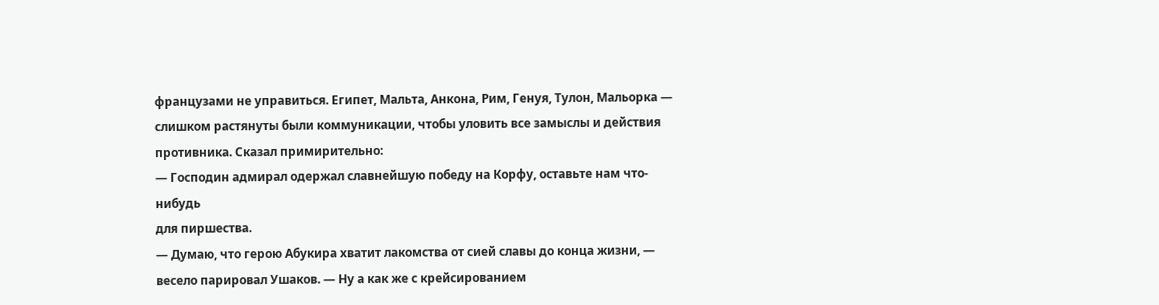французами не управиться. Египет, Мальта, Анкона, Рим, Генуя, Тулон, Мальорка —
слишком растянуты были коммуникации, чтобы уловить все замыслы и действия
противника. Сказал примирительно:
— Господин адмирал одержал славнейшую победу на Корфу, оставьте нам что-нибудь
для пиршества.
— Думаю, что герою Абукира хватит лакомства от сией славы до конца жизни, —
весело парировал Ушаков. — Ну а как же с крейсированием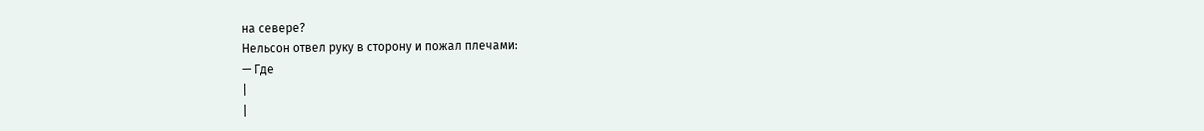на севере?
Нельсон отвел руку в сторону и пожал плечами:
— Где
|
|